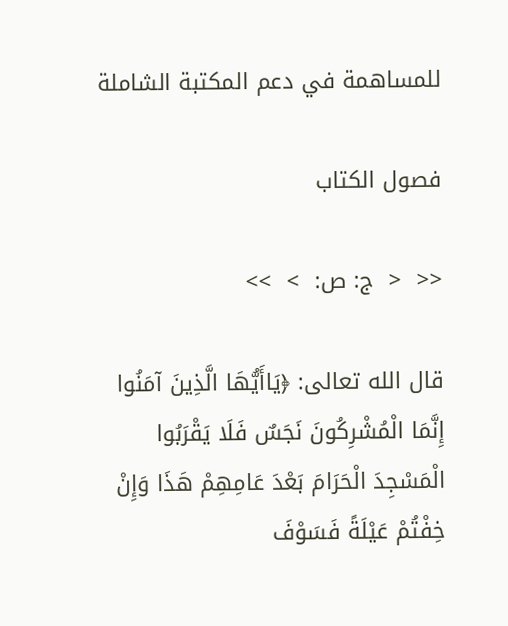للمساهمة في دعم المكتبة الشاملة

فصول الكتاب

<<  <  ج: ص:  >  >>

قال الله تعالى: ﴿يَاأَيُّهَا الَّذِينَ آمَنُوا إِنَّمَا الْمُشْرِكُونَ نَجَسٌ فَلَا يَقْرَبُوا الْمَسْجِدَ الْحَرَامَ بَعْدَ عَامِهِمْ هَذَا وَإِنْ خِفْتُمْ عَيْلَةً فَسَوْفَ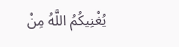يُغْنِيكُمُ اللَّهُ مِنْ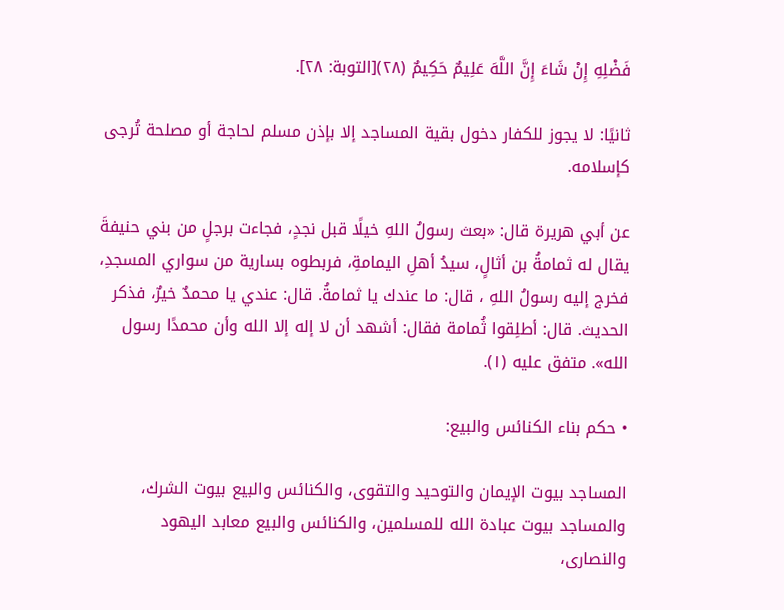فَضْلِهِ إِنْ شَاءَ إِنَّ اللَّهَ عَلِيمٌ حَكِيمٌ (٢٨)[التوبة: ٢٨].

ثانيًا: لا يجوز للكفار دخول بقية المساجد إلا بإذن مسلم لحاجة أو مصلحة تُرجى كإسلامه.

عن أبي هريرة قال: «بعث رسولُ اللهِ خيلًا قبل نجدٍ، فجاءت برجلٍ من بني حنيفةَ يقال له ثمامةُ بن أثالٍ، سيدُ أهلِ اليمامةِ، فربطوه بسارية من سواري المسجدِ، فخرج إليه رسولُ اللهِ ، قال: ما عندك يا ثمامةُ. قال: عندي يا محمدٌ خيرٌ، فذكر الحديث. قال: أطلِقوا ثُمامة فقال: أشهد أن لا إله إلا الله وأن محمدًا رسول الله». متفق عليه (١).

• حكم بناء الكنائس والبيع:

المساجد بيوت الإيمان والتوحيد والتقوى، والكنائس والبيع بيوت الشرك، والمساجد بيوت عبادة الله للمسلمين، والكنائس والبيع معابد اليهود والنصارى،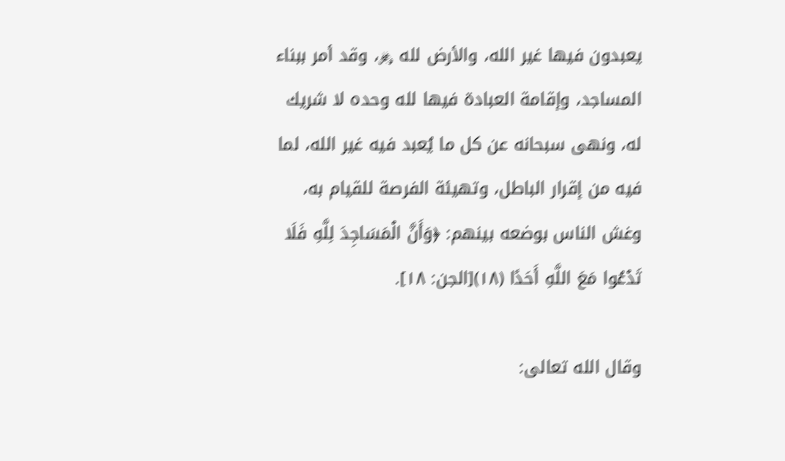يعبدون فيها غير الله، والأرض لله ﷿، وقد أمر ببناء المساجد، وإقامة العبادة فيها لله وحده لا شريك له، ونهى سبحانه عن كل ما يُعبد فيه غير الله، لما فيه من إقرار الباطل، وتهيئة الفرصة للقيام به، وغش الناس بوضعه بينهم: ﴿وَأَنَّ الْمَسَاجِدَ لِلَّهِ فَلَا تَدْعُوا مَعَ اللَّهِ أَحَدًا (١٨)[الجن: ١٨].

وقال الله تعالى: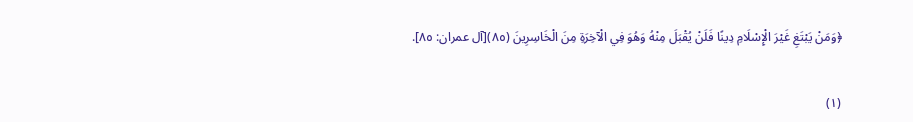﴿وَمَنْ يَبْتَغِ غَيْرَ الْإِسْلَامِ دِينًا فَلَنْ يُقْبَلَ مِنْهُ وَهُوَ فِي الْآخِرَةِ مِنَ الْخَاسِرِينَ (٨٥)[آل عمران: ٨٥].


(١)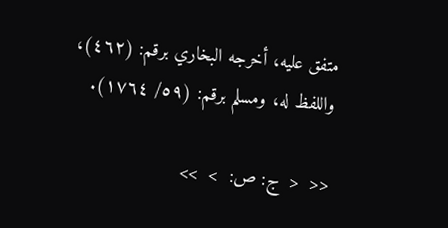متفق عليه، أخرجه البخاري برقم: (٤٦٢)، واللفظ له، ومسلم برقم: (٥٩/ ١٧٦٤).

<<  <  ج: ص:  >  >>